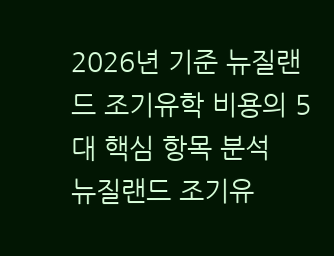2026년 기준 뉴질랜드 조기유학 비용의 5대 핵심 항목 분석
뉴질랜드 조기유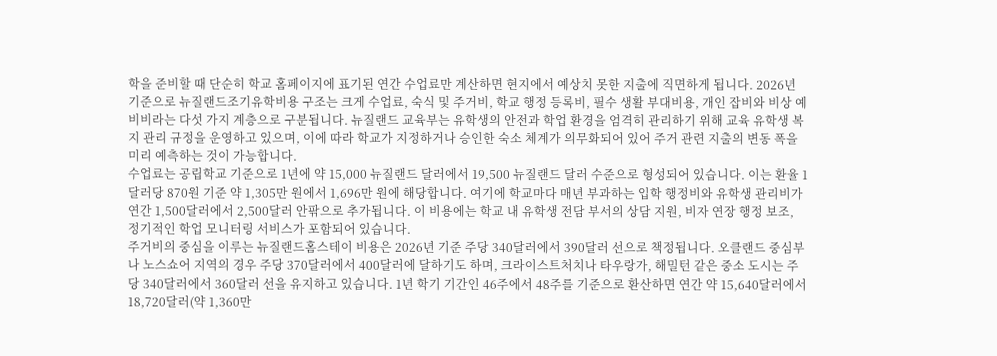학을 준비할 때 단순히 학교 홈페이지에 표기된 연간 수업료만 계산하면 현지에서 예상치 못한 지출에 직면하게 됩니다. 2026년 기준으로 뉴질랜드조기유학비용 구조는 크게 수업료, 숙식 및 주거비, 학교 행정 등록비, 필수 생활 부대비용, 개인 잡비와 비상 예비비라는 다섯 가지 계층으로 구분됩니다. 뉴질랜드 교육부는 유학생의 안전과 학업 환경을 엄격히 관리하기 위해 교육 유학생 복지 관리 규정을 운영하고 있으며, 이에 따라 학교가 지정하거나 승인한 숙소 체계가 의무화되어 있어 주거 관련 지출의 변동 폭을 미리 예측하는 것이 가능합니다.
수업료는 공립학교 기준으로 1년에 약 15,000 뉴질랜드 달러에서 19,500 뉴질랜드 달러 수준으로 형성되어 있습니다. 이는 환율 1달러당 870원 기준 약 1,305만 원에서 1,696만 원에 해당합니다. 여기에 학교마다 매년 부과하는 입학 행정비와 유학생 관리비가 연간 1,500달러에서 2,500달러 안팎으로 추가됩니다. 이 비용에는 학교 내 유학생 전담 부서의 상담 지원, 비자 연장 행정 보조, 정기적인 학업 모니터링 서비스가 포함되어 있습니다.
주거비의 중심을 이루는 뉴질랜드홈스테이 비용은 2026년 기준 주당 340달러에서 390달러 선으로 책정됩니다. 오클랜드 중심부나 노스쇼어 지역의 경우 주당 370달러에서 400달러에 달하기도 하며, 크라이스트처치나 타우랑가, 해밀턴 같은 중소 도시는 주당 340달러에서 360달러 선을 유지하고 있습니다. 1년 학기 기간인 46주에서 48주를 기준으로 환산하면 연간 약 15,640달러에서 18,720달러(약 1,360만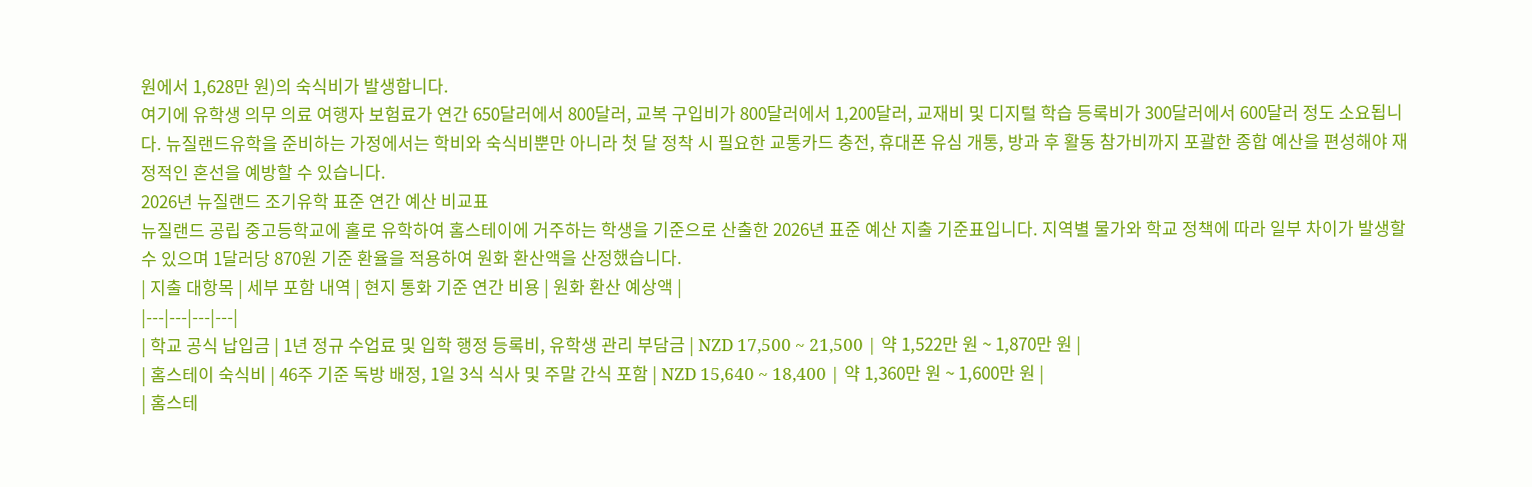원에서 1,628만 원)의 숙식비가 발생합니다.
여기에 유학생 의무 의료 여행자 보험료가 연간 650달러에서 800달러, 교복 구입비가 800달러에서 1,200달러, 교재비 및 디지털 학습 등록비가 300달러에서 600달러 정도 소요됩니다. 뉴질랜드유학을 준비하는 가정에서는 학비와 숙식비뿐만 아니라 첫 달 정착 시 필요한 교통카드 충전, 휴대폰 유심 개통, 방과 후 활동 참가비까지 포괄한 종합 예산을 편성해야 재정적인 혼선을 예방할 수 있습니다.
2026년 뉴질랜드 조기유학 표준 연간 예산 비교표
뉴질랜드 공립 중고등학교에 홀로 유학하여 홈스테이에 거주하는 학생을 기준으로 산출한 2026년 표준 예산 지출 기준표입니다. 지역별 물가와 학교 정책에 따라 일부 차이가 발생할 수 있으며 1달러당 870원 기준 환율을 적용하여 원화 환산액을 산정했습니다.
| 지출 대항목 | 세부 포함 내역 | 현지 통화 기준 연간 비용 | 원화 환산 예상액 |
|---|---|---|---|
| 학교 공식 납입금 | 1년 정규 수업료 및 입학 행정 등록비, 유학생 관리 부담금 | NZD 17,500 ~ 21,500 | 약 1,522만 원 ~ 1,870만 원 |
| 홈스테이 숙식비 | 46주 기준 독방 배정, 1일 3식 식사 및 주말 간식 포함 | NZD 15,640 ~ 18,400 | 약 1,360만 원 ~ 1,600만 원 |
| 홈스테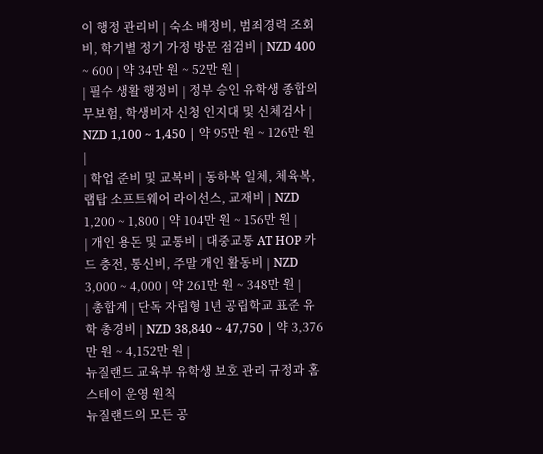이 행정 관리비 | 숙소 배정비, 범죄경력 조회비, 학기별 정기 가정 방문 점검비 | NZD 400 ~ 600 | 약 34만 원 ~ 52만 원 |
| 필수 생활 행정비 | 정부 승인 유학생 종합의무보험, 학생비자 신청 인지대 및 신체검사 | NZD 1,100 ~ 1,450 | 약 95만 원 ~ 126만 원 |
| 학업 준비 및 교복비 | 동하복 일체, 체육복, 랩탑 소프트웨어 라이선스, 교재비 | NZD 1,200 ~ 1,800 | 약 104만 원 ~ 156만 원 |
| 개인 용돈 및 교통비 | 대중교통 AT HOP 카드 충전, 통신비, 주말 개인 활동비 | NZD 3,000 ~ 4,000 | 약 261만 원 ~ 348만 원 |
| 총합계 | 단독 자립형 1년 공립학교 표준 유학 총경비 | NZD 38,840 ~ 47,750 | 약 3,376만 원 ~ 4,152만 원 |
뉴질랜드 교육부 유학생 보호 관리 규정과 홈스테이 운영 원칙
뉴질랜드의 모든 공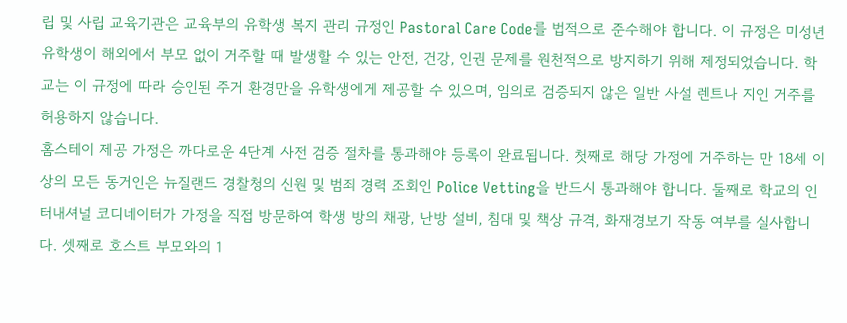립 및 사립 교육기관은 교육부의 유학생 복지 관리 규정인 Pastoral Care Code를 법적으로 준수해야 합니다. 이 규정은 미성년 유학생이 해외에서 부모 없이 거주할 때 발생할 수 있는 안전, 건강, 인권 문제를 원천적으로 방지하기 위해 제정되었습니다. 학교는 이 규정에 따라 승인된 주거 환경만을 유학생에게 제공할 수 있으며, 임의로 검증되지 않은 일반 사설 렌트나 지인 거주를 허용하지 않습니다.
홈스테이 제공 가정은 까다로운 4단계 사전 검증 절차를 통과해야 등록이 완료됩니다. 첫째로 해당 가정에 거주하는 만 18세 이상의 모든 동거인은 뉴질랜드 경찰청의 신원 및 범죄 경력 조회인 Police Vetting을 반드시 통과해야 합니다. 둘째로 학교의 인터내셔널 코디네이터가 가정을 직접 방문하여 학생 방의 채광, 난방 설비, 침대 및 책상 규격, 화재경보기 작동 여부를 실사합니다. 셋째로 호스트 부모와의 1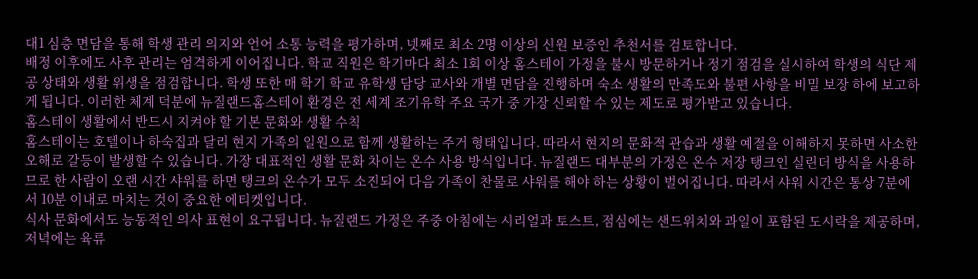대1 심층 면담을 통해 학생 관리 의지와 언어 소통 능력을 평가하며, 넷째로 최소 2명 이상의 신원 보증인 추천서를 검토합니다.
배정 이후에도 사후 관리는 엄격하게 이어집니다. 학교 직원은 학기마다 최소 1회 이상 홈스테이 가정을 불시 방문하거나 정기 점검을 실시하여 학생의 식단 제공 상태와 생활 위생을 점검합니다. 학생 또한 매 학기 학교 유학생 담당 교사와 개별 면담을 진행하며 숙소 생활의 만족도와 불편 사항을 비밀 보장 하에 보고하게 됩니다. 이러한 체계 덕분에 뉴질랜드홈스테이 환경은 전 세계 조기유학 주요 국가 중 가장 신뢰할 수 있는 제도로 평가받고 있습니다.
홈스테이 생활에서 반드시 지켜야 할 기본 문화와 생활 수칙
홈스테이는 호텔이나 하숙집과 달리 현지 가족의 일원으로 함께 생활하는 주거 형태입니다. 따라서 현지의 문화적 관습과 생활 예절을 이해하지 못하면 사소한 오해로 갈등이 발생할 수 있습니다. 가장 대표적인 생활 문화 차이는 온수 사용 방식입니다. 뉴질랜드 대부분의 가정은 온수 저장 탱크인 실린더 방식을 사용하므로 한 사람이 오랜 시간 샤워를 하면 탱크의 온수가 모두 소진되어 다음 가족이 찬물로 샤워를 해야 하는 상황이 벌어집니다. 따라서 샤워 시간은 통상 7분에서 10분 이내로 마치는 것이 중요한 에티켓입니다.
식사 문화에서도 능동적인 의사 표현이 요구됩니다. 뉴질랜드 가정은 주중 아침에는 시리얼과 토스트, 점심에는 샌드위치와 과일이 포함된 도시락을 제공하며, 저녁에는 육류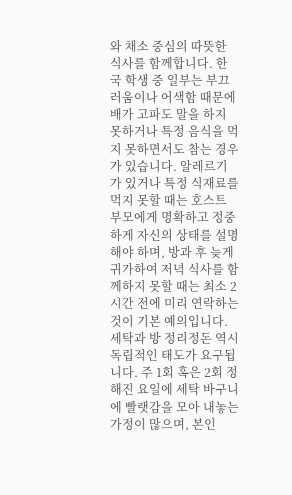와 채소 중심의 따뜻한 식사를 함께합니다. 한국 학생 중 일부는 부끄러움이나 어색함 때문에 배가 고파도 말을 하지 못하거나 특정 음식을 먹지 못하면서도 참는 경우가 있습니다. 알레르기가 있거나 특정 식재료를 먹지 못할 때는 호스트 부모에게 명확하고 정중하게 자신의 상태를 설명해야 하며, 방과 후 늦게 귀가하여 저녁 식사를 함께하지 못할 때는 최소 2시간 전에 미리 연락하는 것이 기본 예의입니다.
세탁과 방 정리정돈 역시 독립적인 태도가 요구됩니다. 주 1회 혹은 2회 정해진 요일에 세탁 바구니에 빨랫감을 모아 내놓는 가정이 많으며, 본인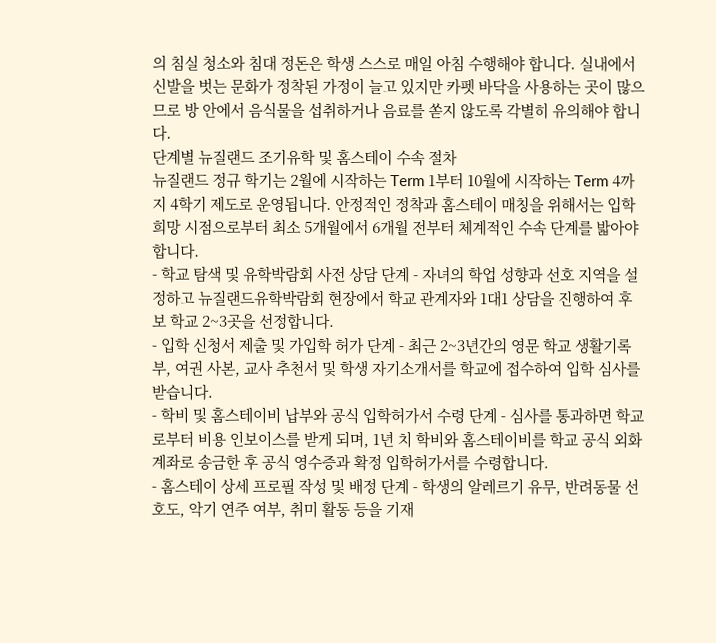의 침실 청소와 침대 정돈은 학생 스스로 매일 아침 수행해야 합니다. 실내에서 신발을 벗는 문화가 정착된 가정이 늘고 있지만 카펫 바닥을 사용하는 곳이 많으므로 방 안에서 음식물을 섭취하거나 음료를 쏟지 않도록 각별히 유의해야 합니다.
단계별 뉴질랜드 조기유학 및 홈스테이 수속 절차
뉴질랜드 정규 학기는 2월에 시작하는 Term 1부터 10월에 시작하는 Term 4까지 4학기 제도로 운영됩니다. 안정적인 정착과 홈스테이 매칭을 위해서는 입학 희망 시점으로부터 최소 5개월에서 6개월 전부터 체계적인 수속 단계를 밟아야 합니다.
- 학교 탐색 및 유학박람회 사전 상담 단계 - 자녀의 학업 성향과 선호 지역을 설정하고 뉴질랜드유학박람회 현장에서 학교 관계자와 1대1 상담을 진행하여 후보 학교 2~3곳을 선정합니다.
- 입학 신청서 제출 및 가입학 허가 단계 - 최근 2~3년간의 영문 학교 생활기록부, 여권 사본, 교사 추천서 및 학생 자기소개서를 학교에 접수하여 입학 심사를 받습니다.
- 학비 및 홈스테이비 납부와 공식 입학허가서 수령 단계 - 심사를 통과하면 학교로부터 비용 인보이스를 받게 되며, 1년 치 학비와 홈스테이비를 학교 공식 외화 계좌로 송금한 후 공식 영수증과 확정 입학허가서를 수령합니다.
- 홈스테이 상세 프로필 작성 및 배정 단계 - 학생의 알레르기 유무, 반려동물 선호도, 악기 연주 여부, 취미 활동 등을 기재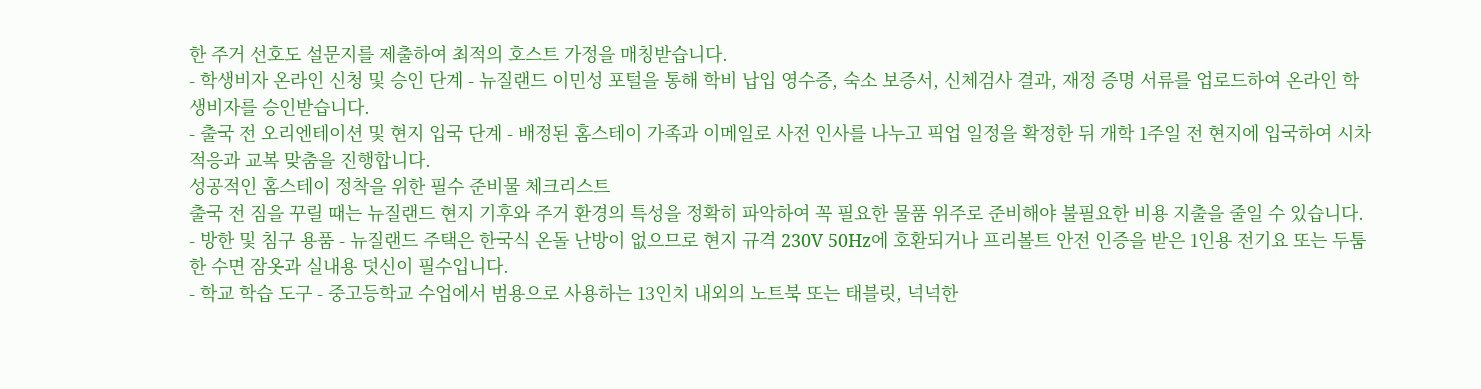한 주거 선호도 설문지를 제출하여 최적의 호스트 가정을 매칭받습니다.
- 학생비자 온라인 신청 및 승인 단계 - 뉴질랜드 이민성 포털을 통해 학비 납입 영수증, 숙소 보증서, 신체검사 결과, 재정 증명 서류를 업로드하여 온라인 학생비자를 승인받습니다.
- 출국 전 오리엔테이션 및 현지 입국 단계 - 배정된 홈스테이 가족과 이메일로 사전 인사를 나누고 픽업 일정을 확정한 뒤 개학 1주일 전 현지에 입국하여 시차 적응과 교복 맞춤을 진행합니다.
성공적인 홈스테이 정착을 위한 필수 준비물 체크리스트
출국 전 짐을 꾸릴 때는 뉴질랜드 현지 기후와 주거 환경의 특성을 정확히 파악하여 꼭 필요한 물품 위주로 준비해야 불필요한 비용 지출을 줄일 수 있습니다.
- 방한 및 침구 용품 - 뉴질랜드 주택은 한국식 온돌 난방이 없으므로 현지 규격 230V 50Hz에 호환되거나 프리볼트 안전 인증을 받은 1인용 전기요 또는 두툼한 수면 잠옷과 실내용 덧신이 필수입니다.
- 학교 학습 도구 - 중고등학교 수업에서 범용으로 사용하는 13인치 내외의 노트북 또는 태블릿, 넉넉한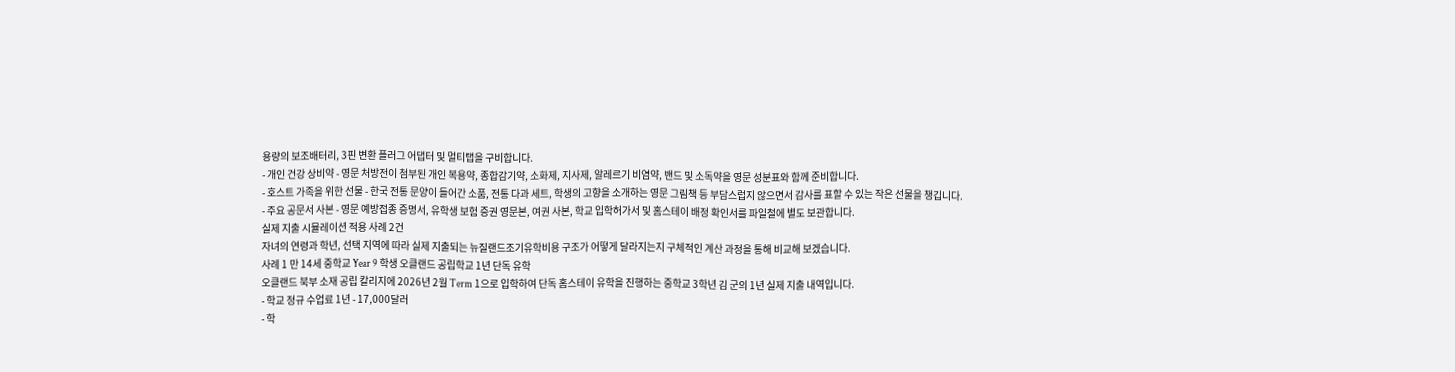용량의 보조배터리, 3핀 변환 플러그 어댑터 및 멀티탭을 구비합니다.
- 개인 건강 상비약 - 영문 처방전이 첨부된 개인 복용약, 종합감기약, 소화제, 지사제, 알레르기 비염약, 밴드 및 소독약을 영문 성분표와 함께 준비합니다.
- 호스트 가족을 위한 선물 - 한국 전통 문양이 들어간 소품, 전통 다과 세트, 학생의 고향을 소개하는 영문 그림책 등 부담스럽지 않으면서 감사를 표할 수 있는 작은 선물을 챙깁니다.
- 주요 공문서 사본 - 영문 예방접종 증명서, 유학생 보험 증권 영문본, 여권 사본, 학교 입학허가서 및 홈스테이 배정 확인서를 파일철에 별도 보관합니다.
실제 지출 시뮬레이션 적용 사례 2건
자녀의 연령과 학년, 선택 지역에 따라 실제 지출되는 뉴질랜드조기유학비용 구조가 어떻게 달라지는지 구체적인 계산 과정을 통해 비교해 보겠습니다.
사례 1 만 14세 중학교 Year 9 학생 오클랜드 공립학교 1년 단독 유학
오클랜드 북부 소재 공립 칼리지에 2026년 2월 Term 1으로 입학하여 단독 홈스테이 유학을 진행하는 중학교 3학년 김 군의 1년 실제 지출 내역입니다.
- 학교 정규 수업료 1년 - 17,000달러
- 학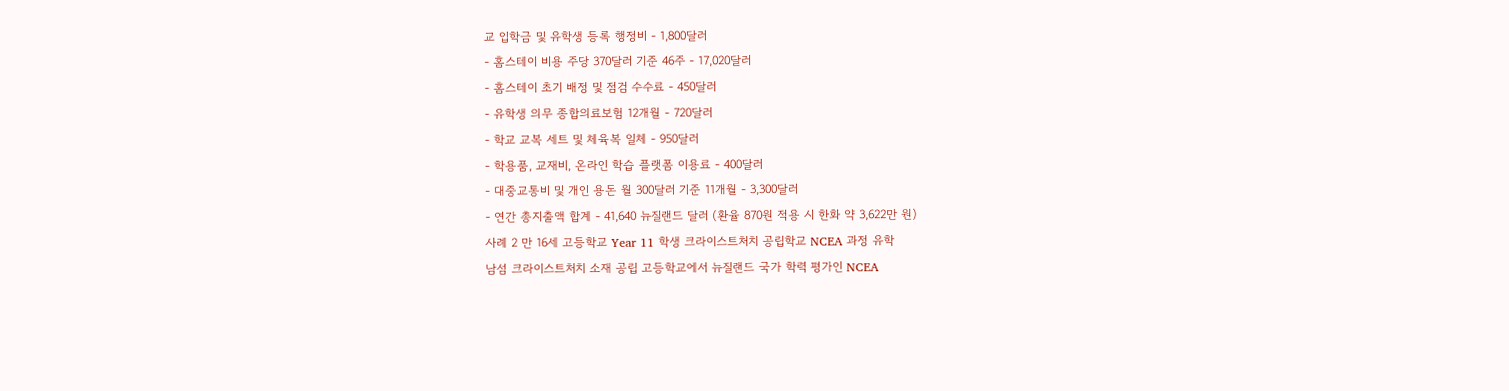교 입학금 및 유학생 등록 행정비 - 1,800달러
- 홈스테이 비용 주당 370달러 기준 46주 - 17,020달러
- 홈스테이 초기 배정 및 점검 수수료 - 450달러
- 유학생 의무 종합의료보험 12개월 - 720달러
- 학교 교복 세트 및 체육복 일체 - 950달러
- 학용품, 교재비, 온라인 학습 플랫폼 이용료 - 400달러
- 대중교통비 및 개인 용돈 월 300달러 기준 11개월 - 3,300달러
- 연간 총지출액 합계 - 41,640 뉴질랜드 달러 (환율 870원 적용 시 한화 약 3,622만 원)
사례 2 만 16세 고등학교 Year 11 학생 크라이스트처치 공립학교 NCEA 과정 유학
남섬 크라이스트처치 소재 공립 고등학교에서 뉴질랜드 국가 학력 평가인 NCEA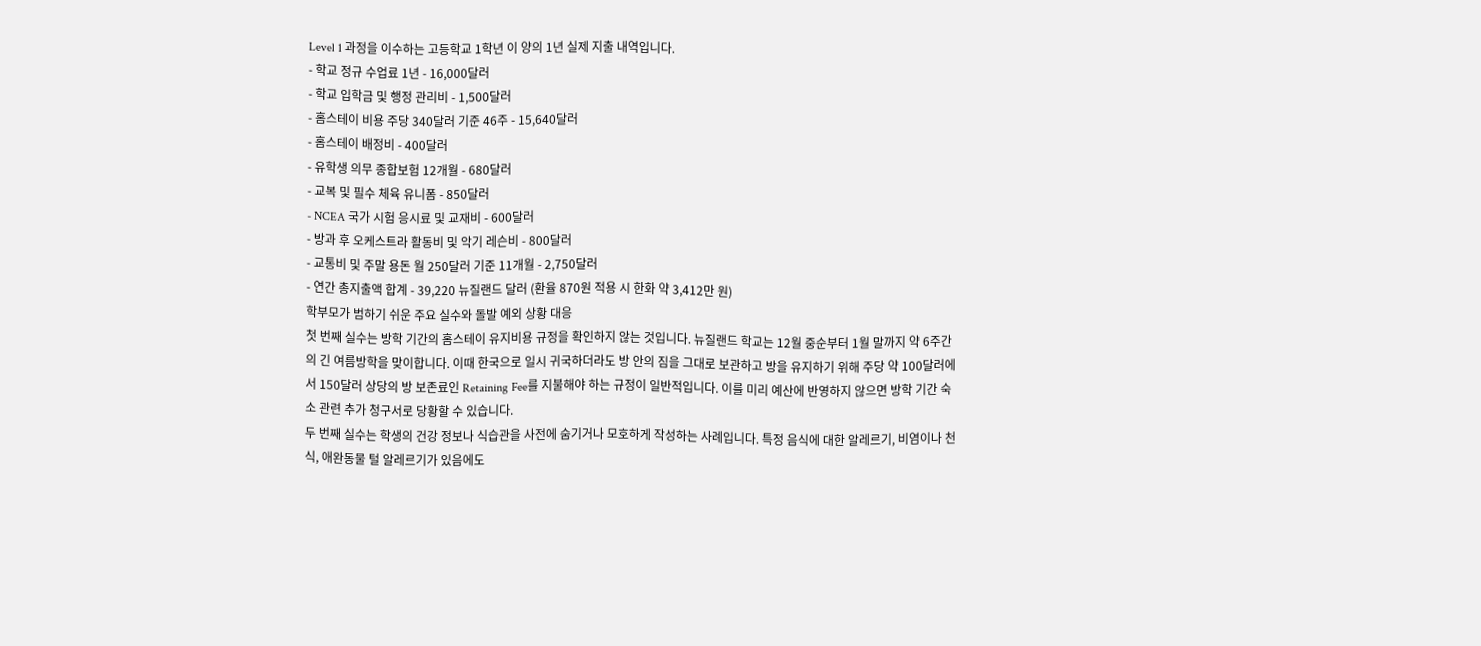Level 1 과정을 이수하는 고등학교 1학년 이 양의 1년 실제 지출 내역입니다.
- 학교 정규 수업료 1년 - 16,000달러
- 학교 입학금 및 행정 관리비 - 1,500달러
- 홈스테이 비용 주당 340달러 기준 46주 - 15,640달러
- 홈스테이 배정비 - 400달러
- 유학생 의무 종합보험 12개월 - 680달러
- 교복 및 필수 체육 유니폼 - 850달러
- NCEA 국가 시험 응시료 및 교재비 - 600달러
- 방과 후 오케스트라 활동비 및 악기 레슨비 - 800달러
- 교통비 및 주말 용돈 월 250달러 기준 11개월 - 2,750달러
- 연간 총지출액 합계 - 39,220 뉴질랜드 달러 (환율 870원 적용 시 한화 약 3,412만 원)
학부모가 범하기 쉬운 주요 실수와 돌발 예외 상황 대응
첫 번째 실수는 방학 기간의 홈스테이 유지비용 규정을 확인하지 않는 것입니다. 뉴질랜드 학교는 12월 중순부터 1월 말까지 약 6주간의 긴 여름방학을 맞이합니다. 이때 한국으로 일시 귀국하더라도 방 안의 짐을 그대로 보관하고 방을 유지하기 위해 주당 약 100달러에서 150달러 상당의 방 보존료인 Retaining Fee를 지불해야 하는 규정이 일반적입니다. 이를 미리 예산에 반영하지 않으면 방학 기간 숙소 관련 추가 청구서로 당황할 수 있습니다.
두 번째 실수는 학생의 건강 정보나 식습관을 사전에 숨기거나 모호하게 작성하는 사례입니다. 특정 음식에 대한 알레르기, 비염이나 천식, 애완동물 털 알레르기가 있음에도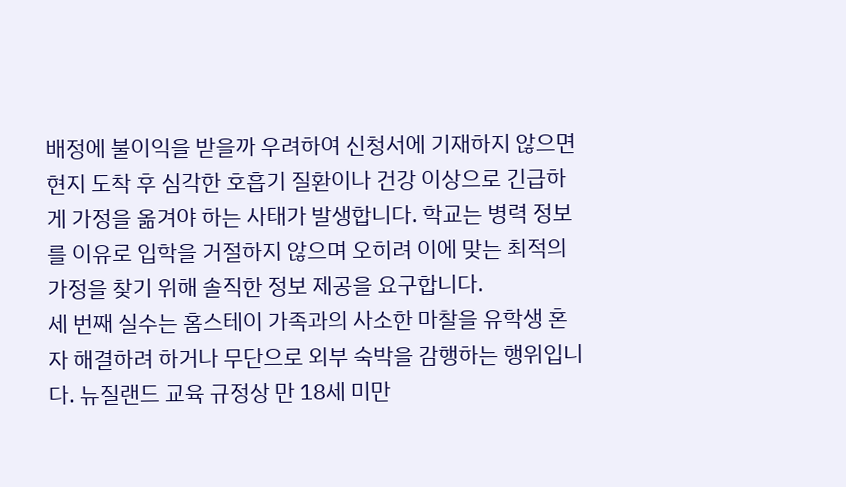배정에 불이익을 받을까 우려하여 신청서에 기재하지 않으면 현지 도착 후 심각한 호흡기 질환이나 건강 이상으로 긴급하게 가정을 옮겨야 하는 사태가 발생합니다. 학교는 병력 정보를 이유로 입학을 거절하지 않으며 오히려 이에 맞는 최적의 가정을 찾기 위해 솔직한 정보 제공을 요구합니다.
세 번째 실수는 홈스테이 가족과의 사소한 마찰을 유학생 혼자 해결하려 하거나 무단으로 외부 숙박을 감행하는 행위입니다. 뉴질랜드 교육 규정상 만 18세 미만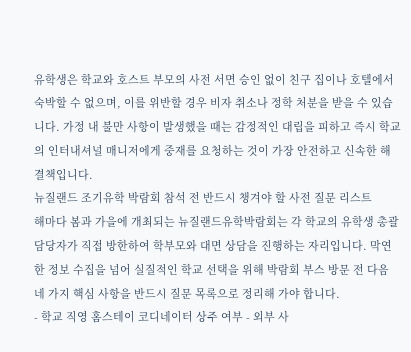유학생은 학교와 호스트 부모의 사전 서면 승인 없이 친구 집이나 호텔에서 숙박할 수 없으며, 이를 위반할 경우 비자 취소나 정학 처분을 받을 수 있습니다. 가정 내 불만 사항이 발생했을 때는 감정적인 대립을 피하고 즉시 학교의 인터내셔널 매니저에게 중재를 요청하는 것이 가장 안전하고 신속한 해결책입니다.
뉴질랜드 조기유학 박람회 참석 전 반드시 챙겨야 할 사전 질문 리스트
해마다 봄과 가을에 개최되는 뉴질랜드유학박람회는 각 학교의 유학생 총괄 담당자가 직접 방한하여 학부모와 대면 상담을 진행하는 자리입니다. 막연한 정보 수집을 넘어 실질적인 학교 선택을 위해 박람회 부스 방문 전 다음 네 가지 핵심 사항을 반드시 질문 목록으로 정리해 가야 합니다.
- 학교 직영 홈스테이 코디네이터 상주 여부 - 외부 사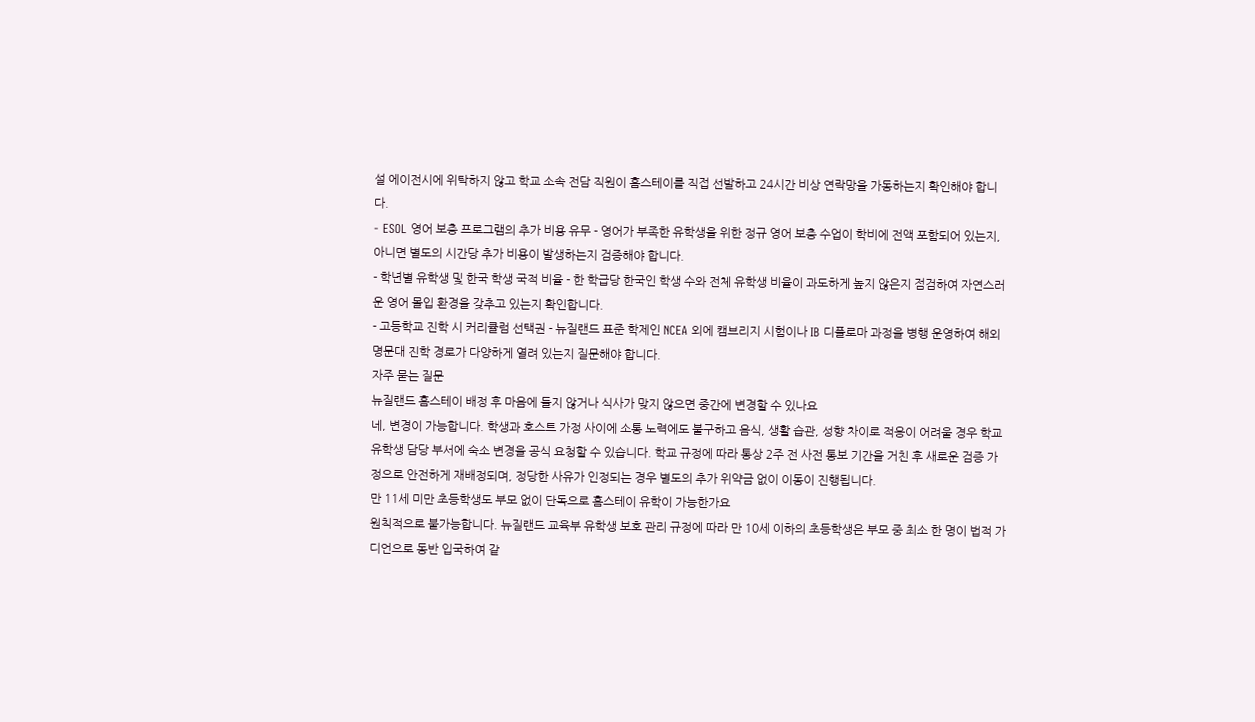설 에이전시에 위탁하지 않고 학교 소속 전담 직원이 홈스테이를 직접 선발하고 24시간 비상 연락망을 가동하는지 확인해야 합니다.
- ESOL 영어 보충 프로그램의 추가 비용 유무 - 영어가 부족한 유학생을 위한 정규 영어 보충 수업이 학비에 전액 포함되어 있는지, 아니면 별도의 시간당 추가 비용이 발생하는지 검증해야 합니다.
- 학년별 유학생 및 한국 학생 국적 비율 - 한 학급당 한국인 학생 수와 전체 유학생 비율이 과도하게 높지 않은지 점검하여 자연스러운 영어 몰입 환경을 갖추고 있는지 확인합니다.
- 고등학교 진학 시 커리큘럼 선택권 - 뉴질랜드 표준 학제인 NCEA 외에 캠브리지 시험이나 IB 디플로마 과정을 병행 운영하여 해외 명문대 진학 경로가 다양하게 열려 있는지 질문해야 합니다.
자주 묻는 질문
뉴질랜드 홈스테이 배정 후 마음에 들지 않거나 식사가 맞지 않으면 중간에 변경할 수 있나요
네, 변경이 가능합니다. 학생과 호스트 가정 사이에 소통 노력에도 불구하고 음식, 생활 습관, 성향 차이로 적응이 어려울 경우 학교 유학생 담당 부서에 숙소 변경을 공식 요청할 수 있습니다. 학교 규정에 따라 통상 2주 전 사전 통보 기간을 거친 후 새로운 검증 가정으로 안전하게 재배정되며, 정당한 사유가 인정되는 경우 별도의 추가 위약금 없이 이동이 진행됩니다.
만 11세 미만 초등학생도 부모 없이 단독으로 홈스테이 유학이 가능한가요
원칙적으로 불가능합니다. 뉴질랜드 교육부 유학생 보호 관리 규정에 따라 만 10세 이하의 초등학생은 부모 중 최소 한 명이 법적 가디언으로 동반 입국하여 같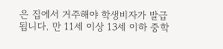은 집에서 거주해야 학생비자가 발급됩니다. 만 11세 이상 13세 이하 중학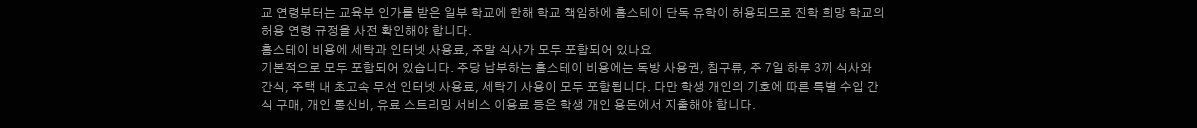교 연령부터는 교육부 인가를 받은 일부 학교에 한해 학교 책임하에 홈스테이 단독 유학이 허용되므로 진학 희망 학교의 허용 연령 규정을 사전 확인해야 합니다.
홈스테이 비용에 세탁과 인터넷 사용료, 주말 식사가 모두 포함되어 있나요
기본적으로 모두 포함되어 있습니다. 주당 납부하는 홈스테이 비용에는 독방 사용권, 침구류, 주 7일 하루 3끼 식사와 간식, 주택 내 초고속 무선 인터넷 사용료, 세탁기 사용이 모두 포함됩니다. 다만 학생 개인의 기호에 따른 특별 수입 간식 구매, 개인 통신비, 유료 스트리밍 서비스 이용료 등은 학생 개인 용돈에서 지출해야 합니다.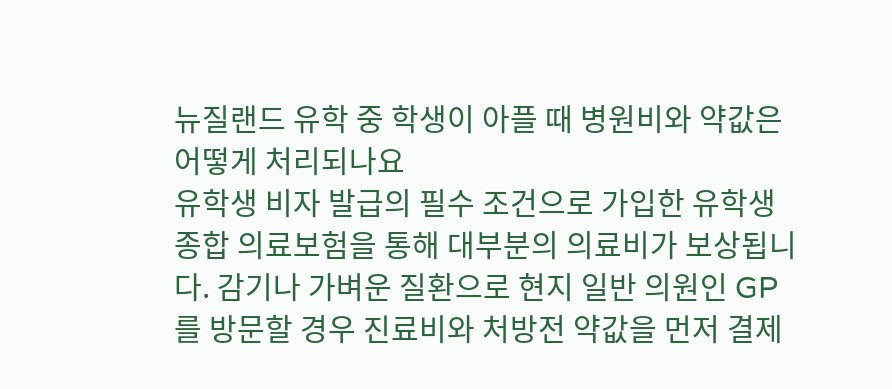뉴질랜드 유학 중 학생이 아플 때 병원비와 약값은 어떻게 처리되나요
유학생 비자 발급의 필수 조건으로 가입한 유학생 종합 의료보험을 통해 대부분의 의료비가 보상됩니다. 감기나 가벼운 질환으로 현지 일반 의원인 GP를 방문할 경우 진료비와 처방전 약값을 먼저 결제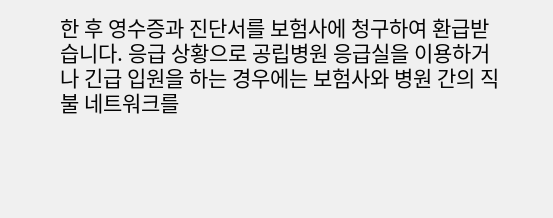한 후 영수증과 진단서를 보험사에 청구하여 환급받습니다. 응급 상황으로 공립병원 응급실을 이용하거나 긴급 입원을 하는 경우에는 보험사와 병원 간의 직불 네트워크를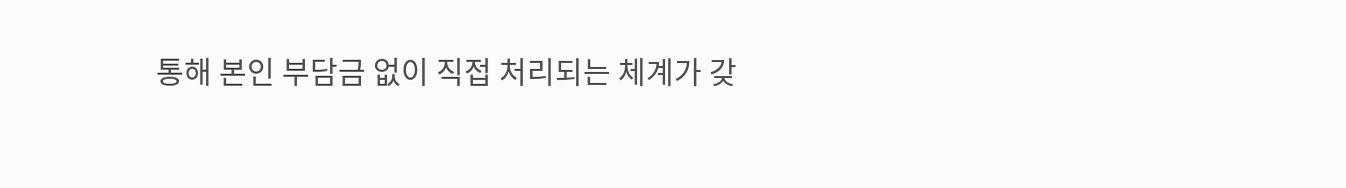통해 본인 부담금 없이 직접 처리되는 체계가 갖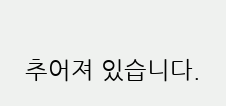추어져 있습니다.